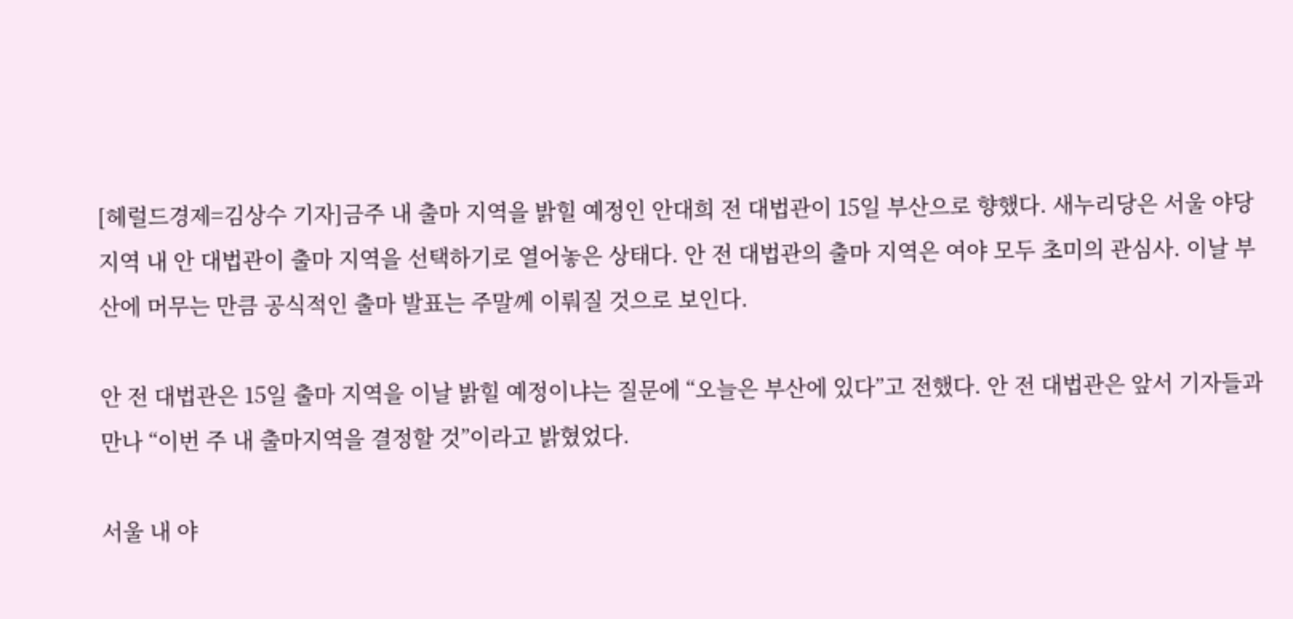[헤럴드경제=김상수 기자]금주 내 출마 지역을 밝힐 예정인 안대희 전 대법관이 15일 부산으로 향했다. 새누리당은 서울 야당 지역 내 안 대법관이 출마 지역을 선택하기로 열어놓은 상태다. 안 전 대법관의 출마 지역은 여야 모두 초미의 관심사. 이날 부산에 머무는 만큼 공식적인 출마 발표는 주말께 이뤄질 것으로 보인다.

안 전 대법관은 15일 출마 지역을 이날 밝힐 예정이냐는 질문에 “오늘은 부산에 있다”고 전했다. 안 전 대법관은 앞서 기자들과 만나 “이번 주 내 출마지역을 결정할 것”이라고 밝혔었다.

서울 내 야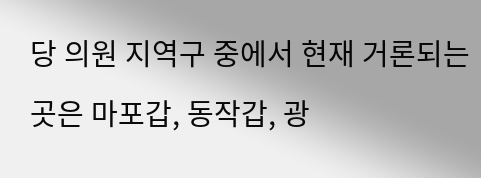당 의원 지역구 중에서 현재 거론되는 곳은 마포갑, 동작갑, 광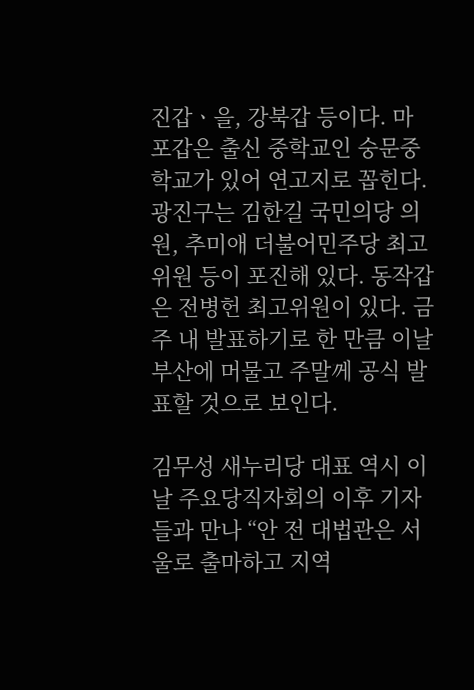진갑ㆍ을, 강북갑 등이다. 마포갑은 출신 중학교인 숭문중학교가 있어 연고지로 꼽힌다. 광진구는 김한길 국민의당 의원, 추미애 더불어민주당 최고위원 등이 포진해 있다. 동작갑은 전병헌 최고위원이 있다. 금주 내 발표하기로 한 만큼 이날 부산에 머물고 주말께 공식 발표할 것으로 보인다.

김무성 새누리당 대표 역시 이날 주요당직자회의 이후 기자들과 만나 “안 전 대법관은 서울로 출마하고 지역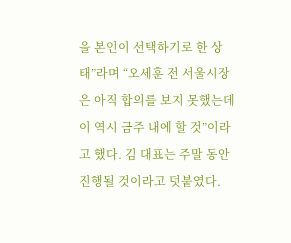을 본인이 선택하기로 한 상태”라며 “오세훈 전 서울시장은 아직 합의를 보지 못했는데 이 역시 금주 내에 할 것”이라고 했다. 김 대표는 주말 동안 진행될 것이라고 덧붙였다.